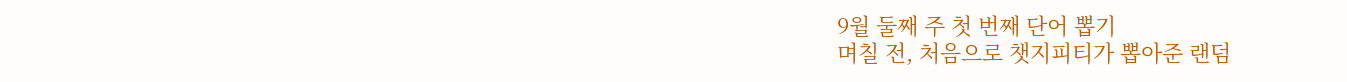9월 둘째 주 첫 번째 단어 뽑기
며칠 전, 처음으로 챗지피티가 뽑아준 랜덤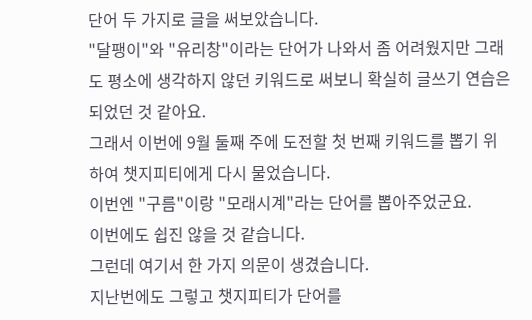단어 두 가지로 글을 써보았습니다.
"달팽이"와 "유리창"이라는 단어가 나와서 좀 어려웠지만 그래도 평소에 생각하지 않던 키워드로 써보니 확실히 글쓰기 연습은 되었던 것 같아요.
그래서 이번에 9월 둘째 주에 도전할 첫 번째 키워드를 뽑기 위하여 챗지피티에게 다시 물었습니다.
이번엔 "구름"이랑 "모래시계"라는 단어를 뽑아주었군요.
이번에도 쉽진 않을 것 같습니다.
그런데 여기서 한 가지 의문이 생겼습니다.
지난번에도 그렇고 챗지피티가 단어를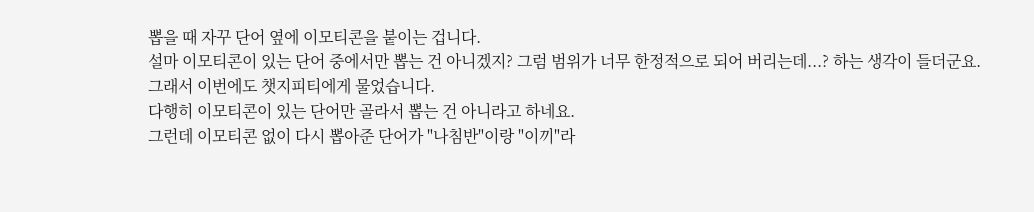뽑을 때 자꾸 단어 옆에 이모티콘을 붙이는 겁니다.
설마 이모티콘이 있는 단어 중에서만 뽑는 건 아니겠지? 그럼 범위가 너무 한정적으로 되어 버리는데...? 하는 생각이 들더군요.
그래서 이번에도 챗지피티에게 물었습니다.
다행히 이모티콘이 있는 단어만 골라서 뽑는 건 아니라고 하네요.
그런데 이모티콘 없이 다시 뽑아준 단어가 "나침반"이랑 "이끼"라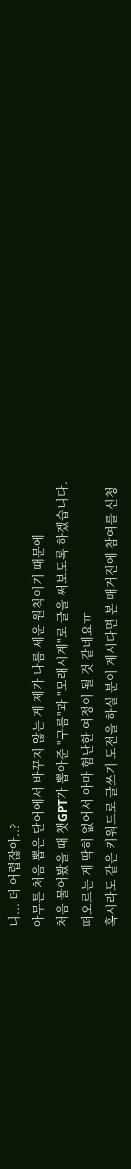니... 더 어렵잖아..?
아무튼 처음 뽑은 단어에서 바꾸지 않는 게 제가 나름 세운 원칙이기 때문에
처음 물어봤을 때 챗GPT가 뽑아준 "구름"과 "모래시계"로 글을 써보도록 하겠습니다.
떠오르는 게 딱히 없어서 아마 험난한 여정이 될 것 같네요ㅠ
혹시라도 같은 키워드로 글쓰기 도전을 하실 분이 계시다면 본 매거진에 참여를 신청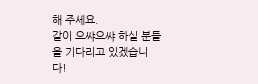해 주세요.
같이 으쌰으쌰 하실 분들을 기다리고 있겠습니다!